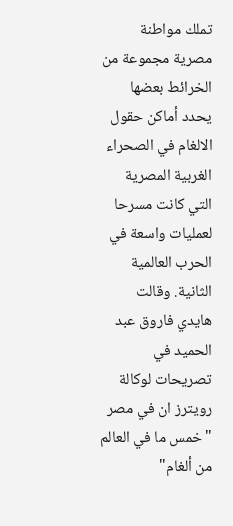تملك مواطنة مصرية مجموعة من الخرائط بعضها يحدد أماكن حقول الالغام في الصحراء الغربية المصرية التي كانت مسرحا لعمليات واسعة في الحرب العالمية الثانية. وقالت هايدي فاروق عبد الحميد في تصريحات لوكالة رويترز ان في مصر "خمس ما في العالم من ألغام"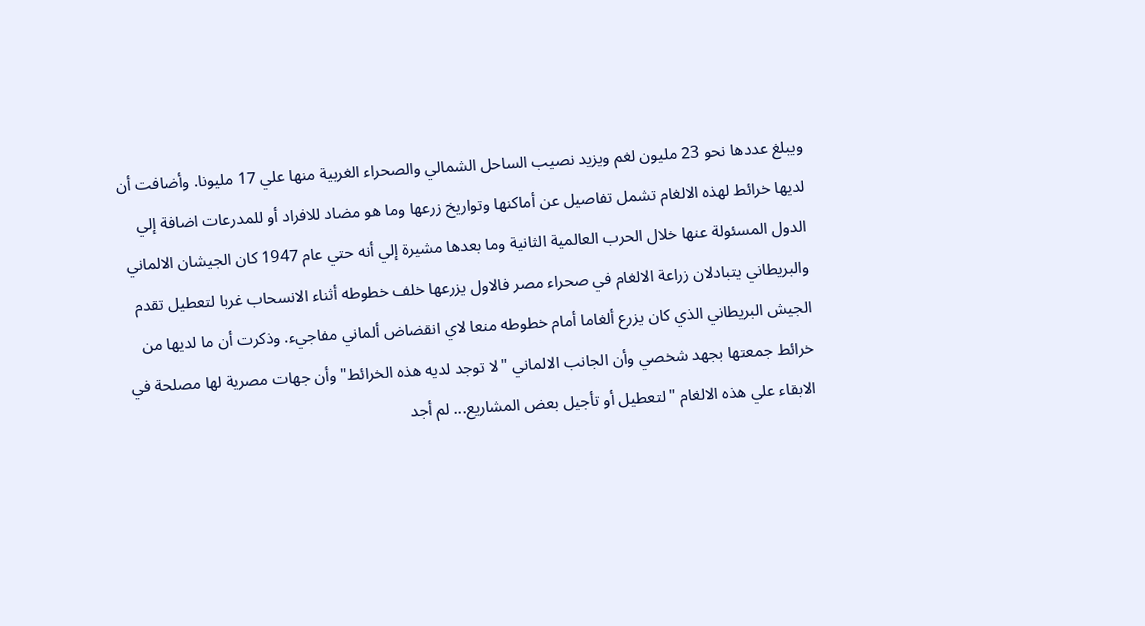ويبلغ عددها نحو 23 مليون لغم ويزيد نصيب الساحل الشمالي والصحراء الغربية منها علي 17 مليونا. وأضافت أن لديها خرائط لهذه الالغام تشمل تفاصيل عن أماكنها وتواريخ زرعها وما هو مضاد للافراد أو للمدرعات اضافة إلي الدول المسئولة عنها خلال الحرب العالمية الثانية وما بعدها مشيرة إلي أنه حتي عام 1947 كان الجيشان الالماني والبريطاني يتبادلان زراعة الالغام في صحراء مصر فالاول يزرعها خلف خطوطه أثناء الانسحاب غربا لتعطيل تقدم الجيش البريطاني الذي كان يزرع ألغاما أمام خطوطه منعا لاي انقضاض ألماني مفاجيء. وذكرت أن ما لديها من خرائط جمعتها بجهد شخصي وأن الجانب الالماني "لا توجد لديه هذه الخرائط" وأن جهات مصرية لها مصلحة في الابقاء علي هذه الالغام "لتعطيل أو تأجيل بعض المشاريع... لم أجد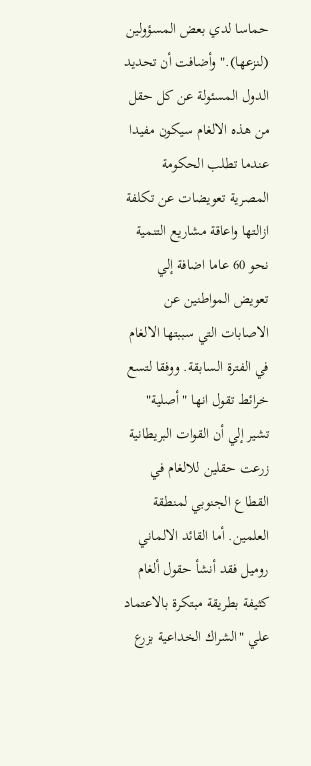حماسا لدي بعض المسؤولين (لنزعها)." وأضافت أن تحديد الدول المسئولة عن كل حقل من هذه الالغام سيكون مفيدا عندما تطلب الحكومة المصرية تعويضات عن تكلفة ازالتها واعاقة مشاريع التنمية نحو 60 عاما اضافة إلي تعويض المواطنين عن الاصابات التي سببتها الالغام في الفترة السابقة. ووفقا لتسع خرائط تقول انها "أصلية" تشير إلي أن القوات البريطانية زرعت حقلين للالغام في القطاع الجنوبي لمنطقة العلمين. أما القائد الالماني روميل فقد أنشأ حقول ألغام كثيفة بطريقة مبتكرة بالاعتماد علي "الشراك الخداعية بزرع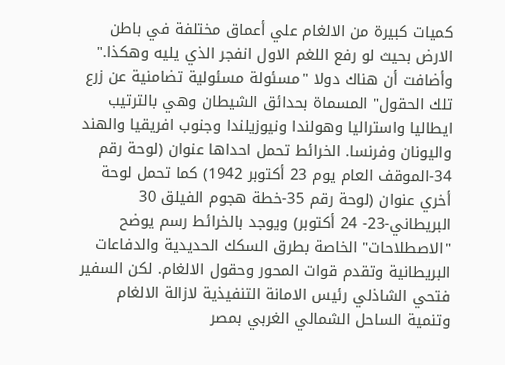كميات كبيرة من الالغام علي أعماق مختلفة في باطن الارض بحيث لو رفع اللغم الاول انفجر الذي يليه وهكذا." وأضافت أن هناك دولا "مسئولة مسئولية تضامنية عن زرع تلك الحقول" المسماة بحدائق الشيطان وهي بالترتيب ايطاليا واستراليا وهولندا ونيوزيلندا وجنوب افريقيا والهند واليونان وفرنسا. الخرائط تحمل احداها عنوان (لوحة رقم 34-الموقف العام يوم 23 أكتوبر 1942) كما تحمل لوحة أخري عنوان (لوحة رقم 35-خطة هجوم الفيلق 30 البريطاني-23- 24 أكتوبر) ويوجد بالخرائط رسم يوضح "الاصطلاحات" الخاصة بطرق السكك الحديدية والدفاعات البريطانية وتقدم قوات المحور وحقول الالغام. لكن السفير فتحي الشاذلي رئيس الامانة التنفيذية لازالة الالغام وتنمية الساحل الشمالي الغربي بمصر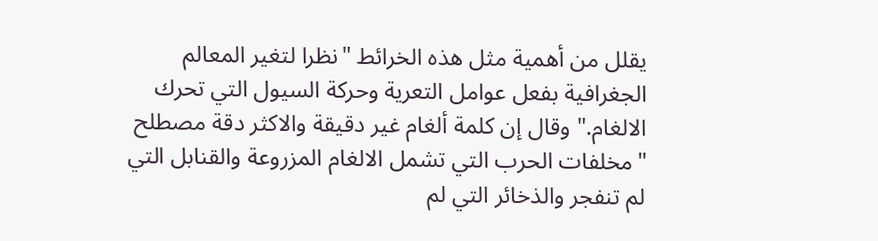يقلل من أهمية مثل هذه الخرائط "نظرا لتغير المعالم الجغرافية بفعل عوامل التعرية وحركة السيول التي تحرك الالغام." وقال إن كلمة ألغام غير دقيقة والاكثر دقة مصطلح "مخلفات الحرب التي تشمل الالغام المزروعة والقنابل التي لم تنفجر والذخائر التي لم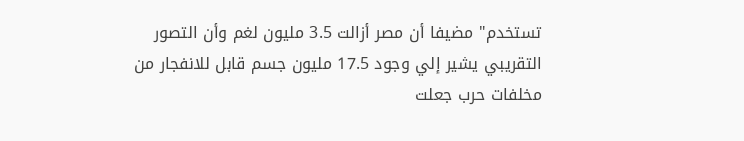تستخدم" مضيفا أن مصر أزالت 3.5 مليون لغم وأن التصور التقريبي يشير إلي وجود 17.5 مليون جسم قابل للانفجار من مخلفات حرب جعلت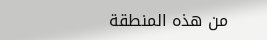من هذه المنطقة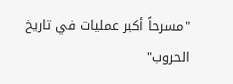"مسرحاً أكبر عمليات في تاريخ الحروب"